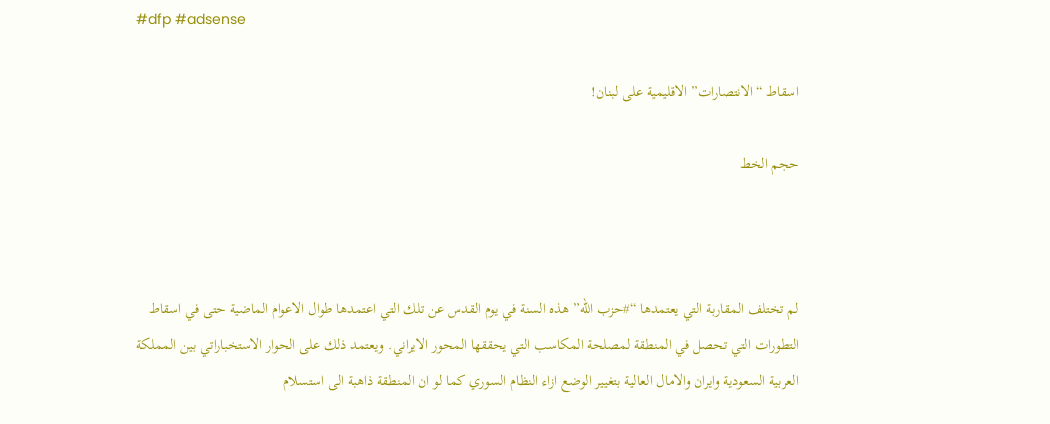#dfp #adsense

اسقاط “الانتصارات” الاقليمية على لبنان!

حجم الخط



لم تختلف المقاربة التي يعتمدها “#حزب الله” هذه السنة في يوم القدس عن تلك التي اعتمدها طوال الاعوام الماضية حتى في اسقاط التطورات التي تحصل في المنطقة لمصلحة المكاسب التي يحققها المحور الايراني. ويعتمد ذلك على الحوار الاستخباراتي بين المملكة العربية السعودية وايران والامال العالية بتغيير الوضع ازاء النظام السوري كما لو ان المنطقة ذاهبة الى استسلام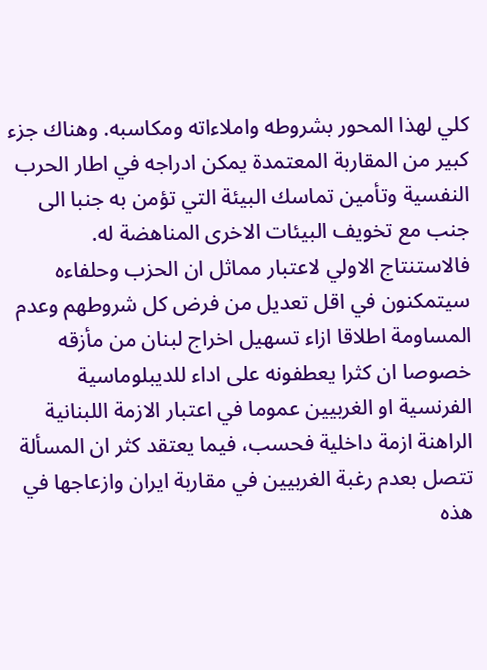كلي لهذا المحور بشروطه واملاءاته ومكاسبه. وهناك جزء كبير من المقاربة المعتمدة يمكن ادراجه في اطار الحرب النفسية وتأمين تماسك البيئة التي تؤمن به جنبا الى جنب مع تخويف البيئات الاخرى المناهضة له. فالاستنتاج الاولي لاعتبار مماثل ان الحزب وحلفاءه سيتمكنون في اقل تعديل من فرض كل شروطهم وعدم المساومة اطلاقا ازاء تسهيل اخراج لبنان من مأزقه خصوصا ان كثرا يعطفونه على اداء للديبلوماسية الفرنسية او الغربيين عموما في اعتبار الازمة اللبنانية الراهنة ازمة داخلية فحسب، فيما يعتقد كثر ان المسألة تتصل بعدم رغبة الغربيين في مقاربة ايران وازعاجها في هذه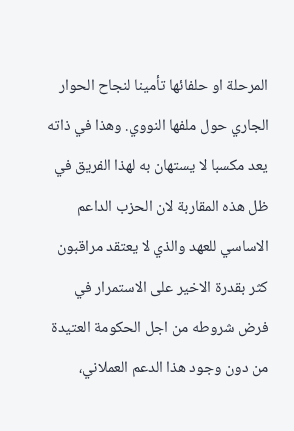المرحلة او حلفائها تأمينا لنجاح الحوار الجاري حول ملفها النووي. وهذا في ذاته يعد مكسبا لا يستهان به لهذا الفريق في ظل هذه المقاربة لان الحزب الداعم الاساسي للعهد والذي لا يعتقد مراقبون كثر بقدرة الاخير على الاستمرار في فرض شروطه من اجل الحكومة العتيدة من دون وجود هذا الدعم العملاني،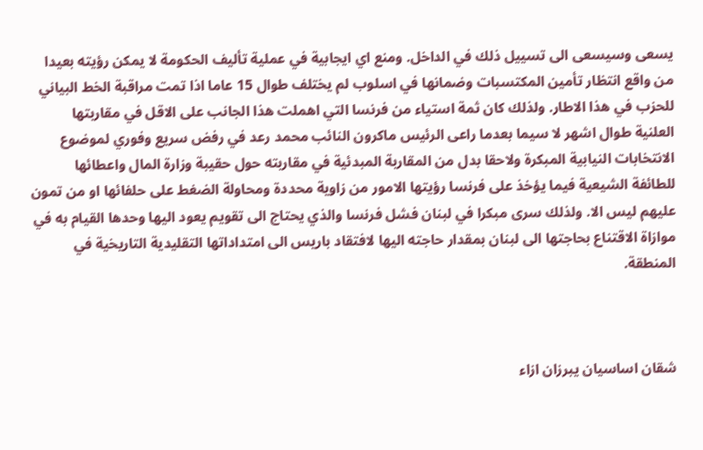يسعى وسيسعى الى تسييل ذلك في الداخل. ومنع اي ايجابية في عملية تأليف الحكومة لا يمكن رؤيته بعيدا من واقع انتظار تأمين المكتسبات وضمانها في اسلوب لم يختلف طوال 15 عاما اذا تمت مراقبة الخط البياني للحزب في هذا الاطار. ولذلك كان ثمة استياء من فرنسا التي اهملت هذا الجانب على الاقل في مقاربتها العلنية طوال اشهر لا سيما بعدما راعى الرئيس ماكرون النائب محمد رعد في رفض سريع وفوري لموضوع الانتخابات النيابية المبكرة ولاحقا بدل من المقاربة المبدئية في مقاربته حول حقيبة وزارة المال واعطائها للطائفة الشيعية فيما يؤخذ على فرنسا رؤيتها الامور من زاوية محددة ومحاولة الضغط على حلفائها او من تمون عليهم ليس الا. ولذلك سرى مبكرا في لبنان فشل فرنسا والذي يحتاج الى تقويم يعود اليها وحدها القيام به في موازاة الاقتناع بحاجتها الى لبنان بمقدار حاجته اليها لافتقاد باريس الى امتداداتها التقليدية التاريخية في المنطقة.



شقان اساسيان يبرزان ازاء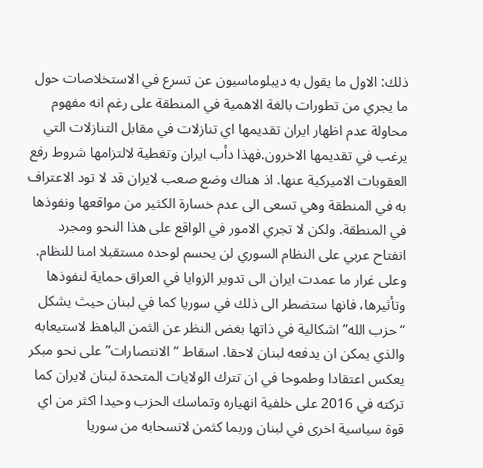ذلك: الاول ما يقول به ديبلوماسيون عن تسرع في الاستخلاصات حول ما يجري من تطورات بالغة الاهمية في المنطقة على رغم انه مفهوم محاولة عدم اظهار ايران تقديمها اي تنازلات في مقابل التنازلات التي يرغب في تقديمها الاخرون.فهذا دأب ايران وتغطية لالتزامها شروط رفع العقوبات الاميركية عنها. اذ هناك وضع صعب لايران قد لا تود الاعتراف به في المنطقة وهي تسعى الى عدم خسارة الكثير من مواقعها ونفوذها في المنطقة. ولكن لا تجري الامور في الواقع على هذا النحو ومجرد انفتاح عربي على النظام السوري لن يحسم لوحده مستقبلا امنا للنظام. وعلى غرار ما عمدت ايران الى تدوير الزوايا في العراق حماية لنفوذها وتأثيرها، فانها ستضطر الى ذلك في سوريا كما في لبنان حيث يشكل “حزب الله” اشكالية في ذاتها بغض النظر عن الثمن الباهظ لاستيعابه والذي يمكن ان يدفعه لبنان لاحقا. اسقاط “الانتصارات” على نحو مبكر يعكس اعتقادا وطموحا في ان تترك الولايات المتحدة لبنان لايران كما تركته في 2016 على خلفية انهياره وتماسك الحزب وحيدا اكثر من اي قوة سياسية اخرى في لبنان وربما كثمن لانسحابه من سوريا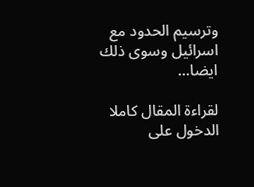وترسيم الحدود مع اسرائيل وسوى ذلك ايضا...

لقراءة المقال كاملا الدخول على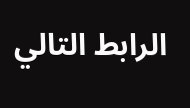الرابط التالي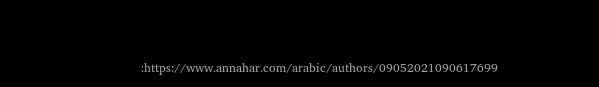:https://www.annahar.com/arabic/authors/09052021090617699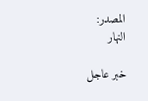المصدر:
النهار

خبر عاجل